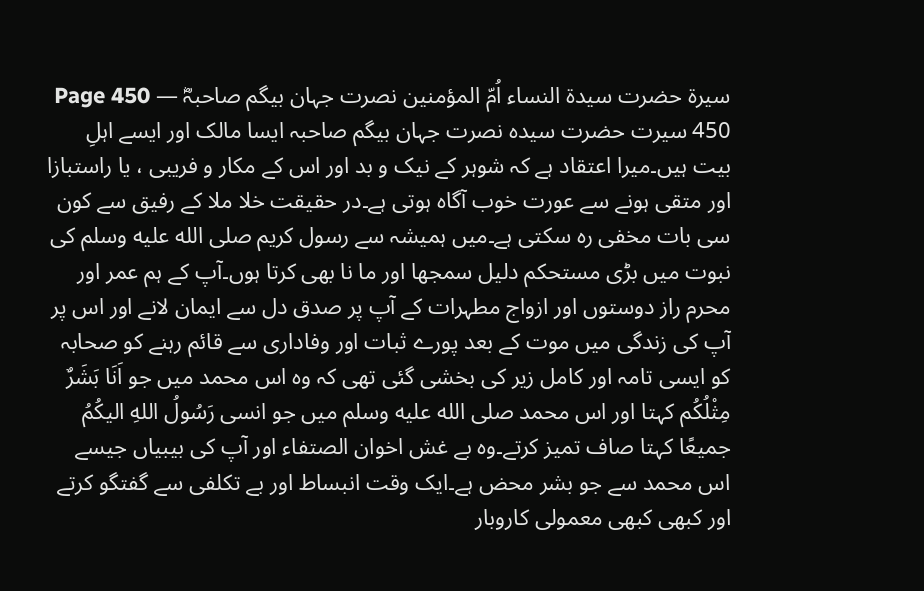سیرۃ حضرت سیدۃ النساء اُمّ المؤمنین نصرت جہان بیگم صاحبہؓ — Page 450
450 سیرت حضرت سیدہ نصرت جہان بیگم صاحبہ ایسا مالک اور ایسے اہلِ بیت ہیں۔میرا اعتقاد ہے کہ شوہر کے نیک و بد اور اس کے مکار و فریبی ، یا راستبازا اور متقی ہونے سے عورت خوب آگاہ ہوتی ہے۔در حقیقت خلا ملا کے رفیق سے کون سی بات مخفی رہ سکتی ہے۔میں ہمیشہ سے رسول کریم صلى الله عليه وسلم کی نبوت میں بڑی مستحکم دلیل سمجھا اور ما نا بھی کرتا ہوں۔آپ کے ہم عمر اور محرم راز دوستوں اور ازواج مطہرات کے آپ پر صدق دل سے ایمان لانے اور اس پر آپ کی زندگی میں موت کے بعد پورے ثبات اور وفاداری سے قائم رہنے کو صحابہ کو ایسی تامہ اور کامل زیر کی بخشی گئی تھی کہ وہ اس محمد میں جو اَنَا بَشَرٌ مِثْلُكُم کہتا اور اس محمد صلى الله عليه وسلم میں جو انسی رَسُولُ اللهِ اليكُمُ جميعًا کہتا صاف تمیز کرتے۔وہ بے غش اخوان الصتفاء اور آپ کی بیبیاں جیسے اس محمد سے جو بشر محض ہے۔ایک وقت انبساط اور بے تکلفی سے گفتگو کرتے اور کبھی کبھی معمولی کاروبار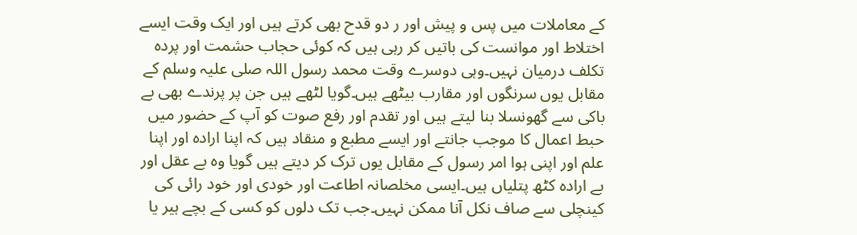کے معاملات میں پس و پیش اور ر دو قدح بھی کرتے ہیں اور ایک وقت ایسے اختلاط اور موانست کی باتیں کر رہی ہیں کہ کوئی حجاب حشمت اور پردہ تکلف درمیان نہیں۔وہی دوسرے وقت محمد رسول اللہ صلی علیہ وسلم کے مقابل یوں سرنگوں اور مقارب بیٹھے ہیں۔گویا لٹھے ہیں جن پر پرندے بھی بے باکی سے گھونسلا بنا لیتے ہیں اور تقدم اور رفع صوت کو آپ کے حضور میں حبط اعمال کا موجب جانتے اور ایسے مطبع و منقاد ہیں کہ اپنا ارادہ اور اپنا علم اور اپنی ہوا امر رسول کے مقابل یوں ترک کر دیتے ہیں گویا وہ بے عقل اور بے ارادہ کٹھ پتلیاں ہیں۔ایسی مخلصانہ اطاعت اور خودی اور خود رائی کی کینچلی سے صاف نکل آنا ممکن نہیں۔جب تک دلوں کو کسی کے بچے ہیر یا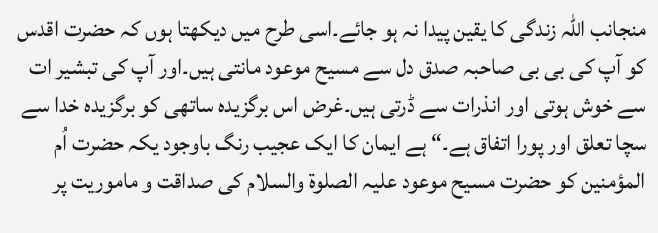منجانب اللہ زندگی کا یقین پیدا نہ ہو جائے۔اسی طرح میں دیکھتا ہوں کہ حضرت اقدس کو آپ کی بی بی صاحبہ صدق دل سے مسیح موعود مانتی ہیں۔اور آپ کی تبشیر ات سے خوش ہوتی اور انذرات سے ڈرتی ہیں۔غرض اس برگزیدہ ساتھی کو برگزیدہ خدا سے سچا تعلق اور پورا اتفاق ہے۔“ ہے ایمان کا ایک عجیب رنگ باوجود یکہ حضرت اُم المؤمنین کو حضرت مسیح موعود علیہ الصلوۃ والسلام کی صداقت و ماموریت پر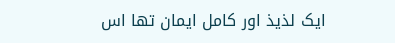ایک لذیذ اور کامل ایمان تھا اس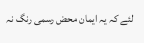لئے کہ یہ ایمان محض رسمی رنگ نہ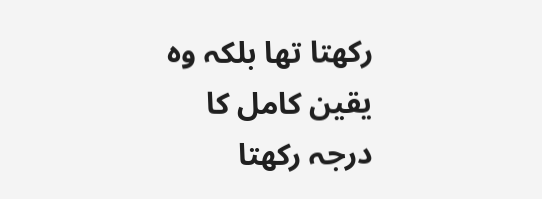رکھتا تھا بلکہ وہ یقین کامل کا درجہ رکھتا